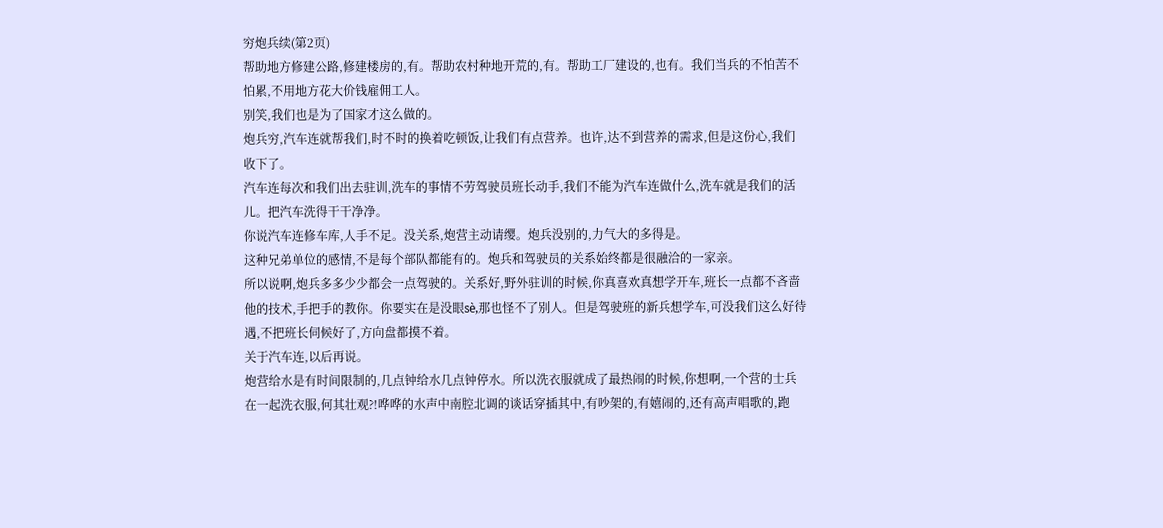穷炮兵续(第2页)
帮助地方修建公路,修建楼房的,有。帮助农村种地开荒的,有。帮助工厂建设的,也有。我们当兵的不怕苦不怕累,不用地方花大价钱雇佣工人。
别笑,我们也是为了国家才这么做的。
炮兵穷,汽车连就帮我们,时不时的换着吃顿饭,让我们有点营养。也许,达不到营养的需求,但是这份心,我们收下了。
汽车连每次和我们出去驻训,洗车的事情不劳驾驶员班长动手,我们不能为汽车连做什么,洗车就是我们的活儿。把汽车洗得干干净净。
你说汽车连修车库,人手不足。没关系,炮营主动请缨。炮兵没别的,力气大的多得是。
这种兄弟单位的感情,不是每个部队都能有的。炮兵和驾驶员的关系始终都是很融洽的一家亲。
所以说啊,炮兵多多少少都会一点驾驶的。关系好,野外驻训的时候,你真喜欢真想学开车,班长一点都不吝啬他的技术,手把手的教你。你要实在是没眼sè,那也怪不了别人。但是驾驶班的新兵想学车,可没我们这么好待遇,不把班长伺候好了,方向盘都摸不着。
关于汽车连,以后再说。
炮营给水是有时间限制的,几点钟给水几点钟停水。所以洗衣服就成了最热闹的时候,你想啊,一个营的士兵在一起洗衣服,何其壮观?!哗哗的水声中南腔北调的谈话穿插其中,有吵架的,有嬉闹的,还有高声唱歌的,跑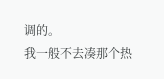调的。
我一般不去凑那个热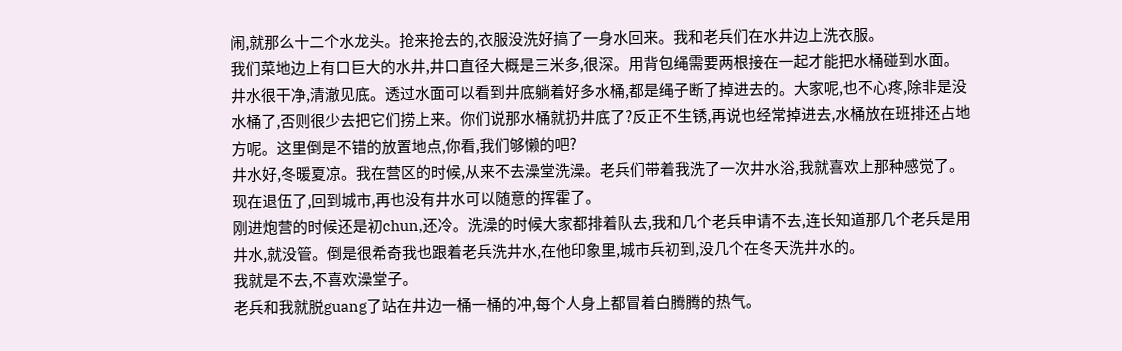闹,就那么十二个水龙头。抢来抢去的,衣服没洗好搞了一身水回来。我和老兵们在水井边上洗衣服。
我们菜地边上有口巨大的水井,井口直径大概是三米多,很深。用背包绳需要两根接在一起才能把水桶碰到水面。
井水很干净,清澈见底。透过水面可以看到井底躺着好多水桶,都是绳子断了掉进去的。大家呢,也不心疼,除非是没水桶了,否则很少去把它们捞上来。你们说那水桶就扔井底了?反正不生锈,再说也经常掉进去,水桶放在班排还占地方呢。这里倒是不错的放置地点,你看,我们够懒的吧?
井水好,冬暖夏凉。我在营区的时候,从来不去澡堂洗澡。老兵们带着我洗了一次井水浴,我就喜欢上那种感觉了。现在退伍了,回到城市,再也没有井水可以随意的挥霍了。
刚进炮营的时候还是初chun,还冷。洗澡的时候大家都排着队去,我和几个老兵申请不去,连长知道那几个老兵是用井水,就没管。倒是很希奇我也跟着老兵洗井水,在他印象里,城市兵初到,没几个在冬天洗井水的。
我就是不去,不喜欢澡堂子。
老兵和我就脱guang了站在井边一桶一桶的冲,每个人身上都冒着白腾腾的热气。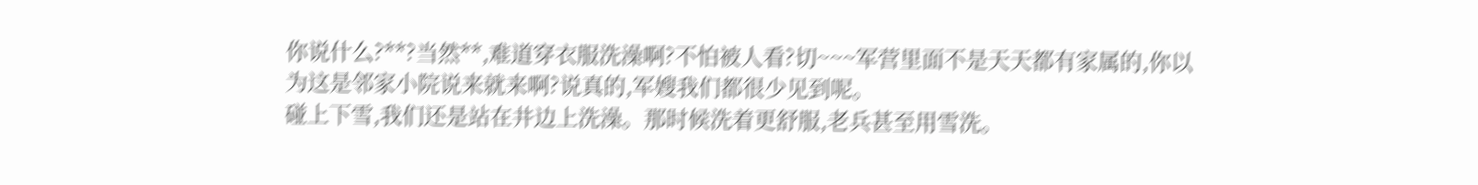你说什么?**?当然**,难道穿衣服洗澡啊?不怕被人看?切~~~军营里面不是天天都有家属的,你以为这是邻家小院说来就来啊?说真的,军嫂我们都很少见到呢。
碰上下雪,我们还是站在井边上洗澡。那时候洗着更舒服,老兵甚至用雪洗。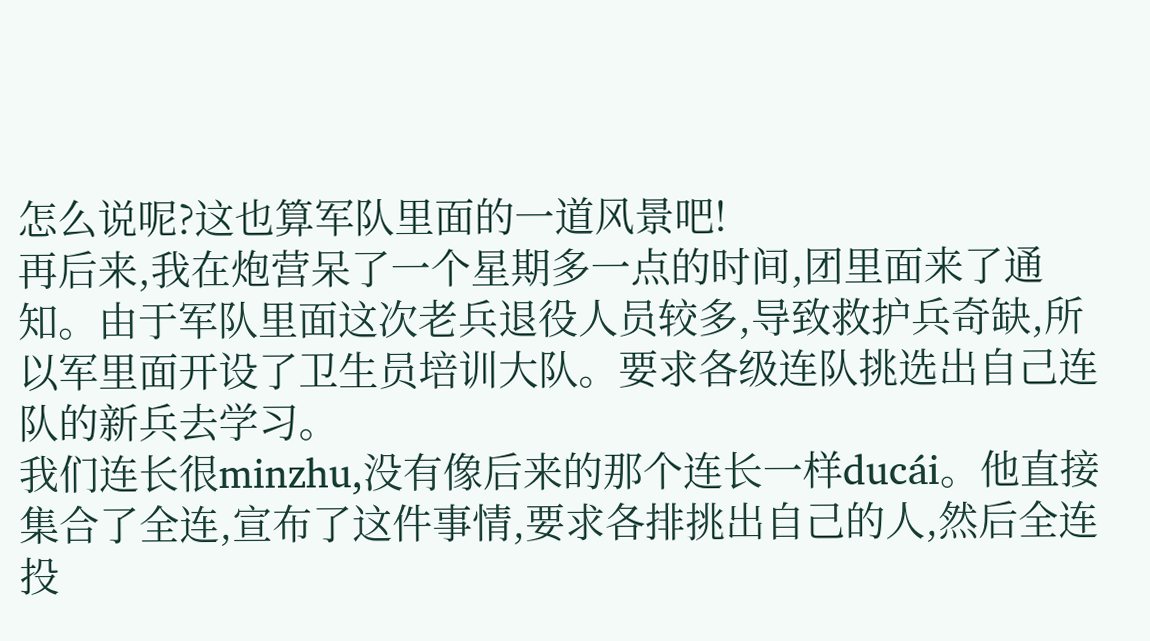怎么说呢?这也算军队里面的一道风景吧!
再后来,我在炮营呆了一个星期多一点的时间,团里面来了通知。由于军队里面这次老兵退役人员较多,导致救护兵奇缺,所以军里面开设了卫生员培训大队。要求各级连队挑选出自己连队的新兵去学习。
我们连长很minzhu,没有像后来的那个连长一样ducái。他直接集合了全连,宣布了这件事情,要求各排挑出自己的人,然后全连投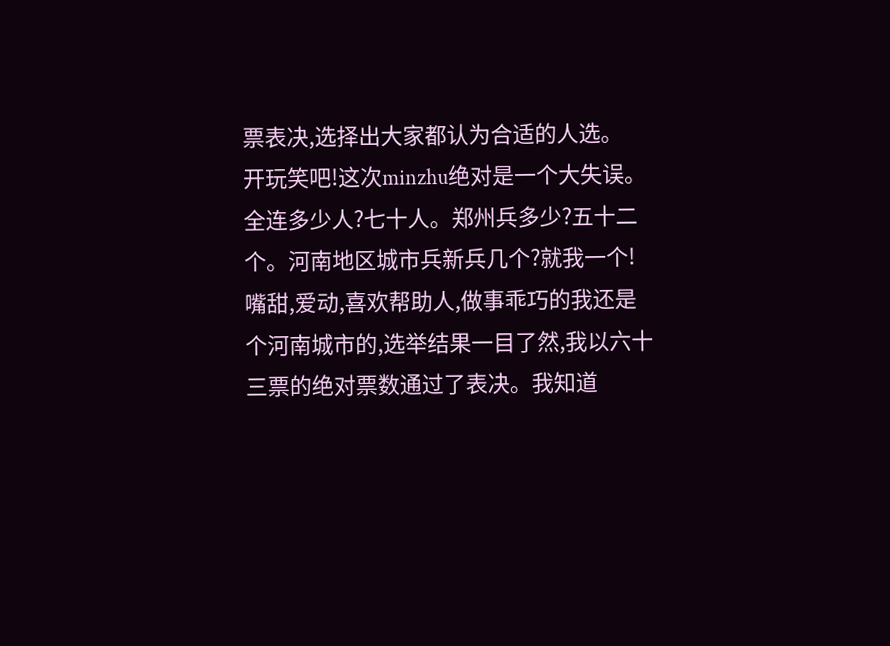票表决,选择出大家都认为合适的人选。
开玩笑吧!这次minzhu绝对是一个大失误。
全连多少人?七十人。郑州兵多少?五十二个。河南地区城市兵新兵几个?就我一个!
嘴甜,爱动,喜欢帮助人,做事乖巧的我还是个河南城市的,选举结果一目了然,我以六十三票的绝对票数通过了表决。我知道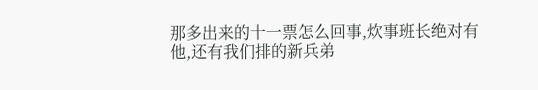那多出来的十一票怎么回事,炊事班长绝对有他,还有我们排的新兵弟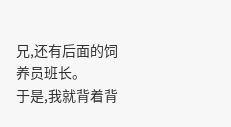兄,还有后面的饲养员班长。
于是,我就背着背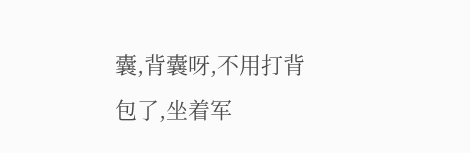囊,背囊呀,不用打背包了,坐着军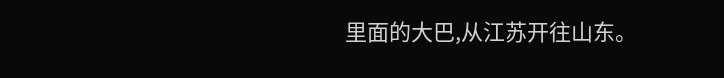里面的大巴,从江苏开往山东。